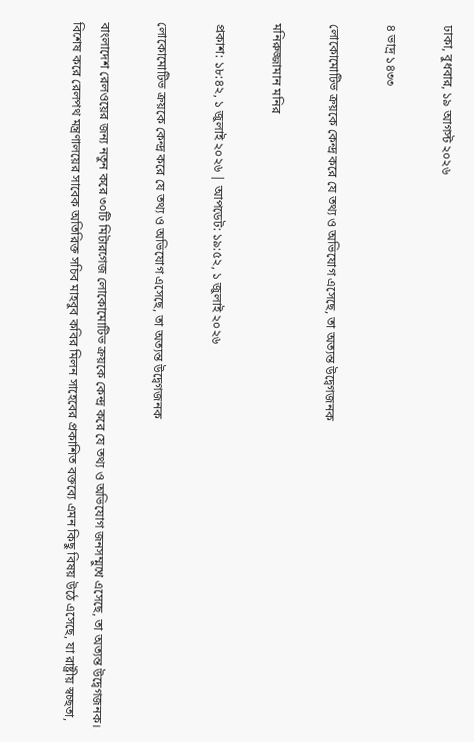ঢাকা, বুধবার, ১৯ আগস্ট ২০২৬

৪ ভাদ্র ১৪৩৩

লোকোমোটিভ ক্রয়কে কেন্দ্র করে যে তথ্য ও অভিযোগ এসেছে, তা অত্যন্ত উদ্বেগজনক

মনিরুজ্জামান মনির

প্রকাশ: ১৮:৪২, ১ জুলাই ২০২৬ | আপডেট: ১৯:৫২, ১ জুলাই ২০২৬

লোকোমোটিভ ক্রয়কে কেন্দ্র করে যে তথ্য ও অভিযোগ এসেছে, তা অত্যন্ত উদ্বেগজনক

বাংলাদেশ রেলওয়ের জন্য নতুন করে ৩০টি মিটারগেজ লোকোমোটিভ ক্রয়কে কেন্দ্র করে যে তথ্য ও অভিযোগ জনসম্মুখে এসেছে, তা অত্যন্ত উদ্বেগজনক। বিশেষ করে রেলপথ মন্ত্রণালয়ের সাবেক অতিরিক্ত সচিব মাহবুব কবির মিলন সাহেবের প্রকাশিত বক্তব্যে এমন কিছু বিষয় উঠে এসেছে, যা রাষ্ট্রীয় স্বচ্ছতা,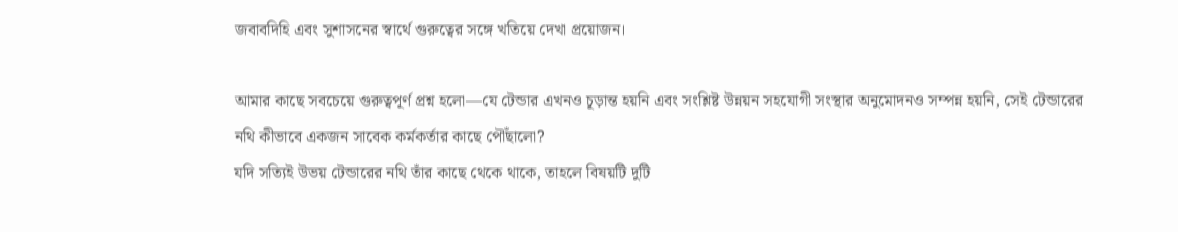জবাবদিহি এবং সুশাসনের স্বার্থে গুরুত্বের সঙ্গে খতিয়ে দেখা প্রয়োজন।

আমার কাছে সবচেয়ে গুরুত্বপূর্ণ প্রশ্ন হলো—যে টেন্ডার এখনও চূড়ান্ত হয়নি এবং সংশ্লিষ্ট উন্নয়ন সহযোগী সংস্থার অনুমোদনও সম্পন্ন হয়নি, সেই টেন্ডারের নথি কীভাবে একজন সাবেক কর্মকর্তার কাছে পৌঁছালো?
যদি সত্যিই উভয় টেন্ডারের নথি তাঁর কাছে থেকে থাকে, তাহলে বিষয়টি দুটি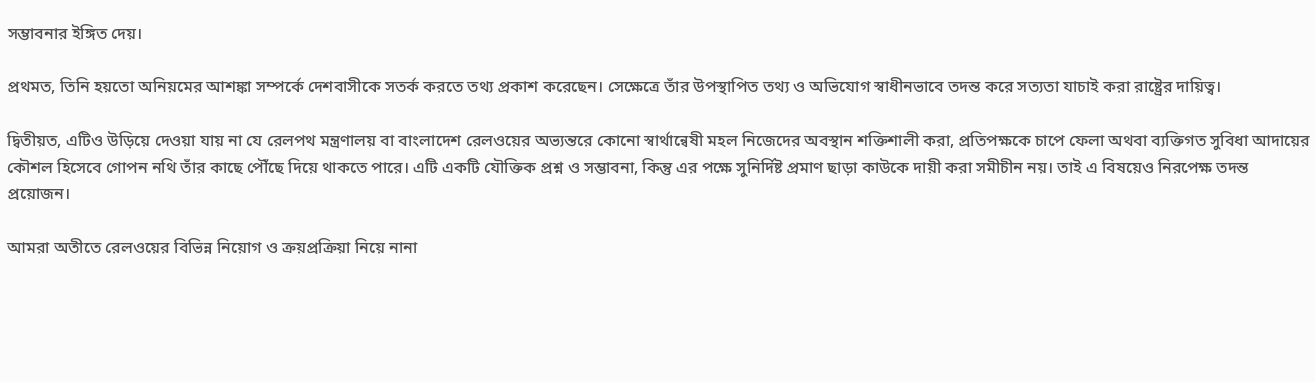সম্ভাবনার ইঙ্গিত দেয়।

প্রথমত, তিনি হয়তো অনিয়মের আশঙ্কা সম্পর্কে দেশবাসীকে সতর্ক করতে তথ্য প্রকাশ করেছেন। সেক্ষেত্রে তাঁর উপস্থাপিত তথ্য ও অভিযোগ স্বাধীনভাবে তদন্ত করে সত্যতা যাচাই করা রাষ্ট্রের দায়িত্ব।

দ্বিতীয়ত, এটিও উড়িয়ে দেওয়া যায় না যে রেলপথ মন্ত্রণালয় বা বাংলাদেশ রেলওয়ের অভ্যন্তরে কোনো স্বার্থান্বেষী মহল নিজেদের অবস্থান শক্তিশালী করা, প্রতিপক্ষকে চাপে ফেলা অথবা ব্যক্তিগত সুবিধা আদায়ের কৌশল হিসেবে গোপন নথি তাঁর কাছে পৌঁছে দিয়ে থাকতে পারে। এটি একটি যৌক্তিক প্রশ্ন ও সম্ভাবনা, কিন্তু এর পক্ষে সুনির্দিষ্ট প্রমাণ ছাড়া কাউকে দায়ী করা সমীচীন নয়। তাই এ বিষয়েও নিরপেক্ষ তদন্ত প্রয়োজন।

আমরা অতীতে রেলওয়ের বিভিন্ন নিয়োগ ও ক্রয়প্রক্রিয়া নিয়ে নানা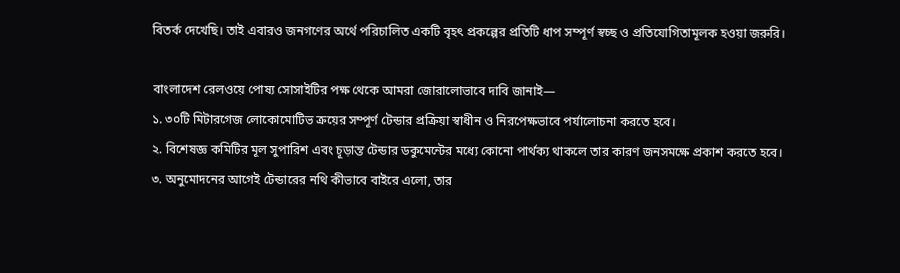বিতর্ক দেখেছি। তাই এবারও জনগণের অর্থে পরিচালিত একটি বৃহৎ প্রকল্পের প্রতিটি ধাপ সম্পূর্ণ স্বচ্ছ ও প্রতিযোগিতামূলক হওয়া জরুরি।

বাংলাদেশ রেলওয়ে পোষ্য সোসাইটির পক্ষ থেকে আমরা জোরালোভাবে দাবি জানাই—
১. ৩০টি মিটারগেজ লোকোমোটিভ ক্রয়ের সম্পূর্ণ টেন্ডার প্রক্রিয়া স্বাধীন ও নিরপেক্ষভাবে পর্যালোচনা করতে হবে।
২. বিশেষজ্ঞ কমিটির মূল সুপারিশ এবং চূড়ান্ত টেন্ডার ডকুমেন্টের মধ্যে কোনো পার্থক্য থাকলে তার কারণ জনসমক্ষে প্রকাশ করতে হবে।
৩. অনুমোদনের আগেই টেন্ডারের নথি কীভাবে বাইরে এলো, তার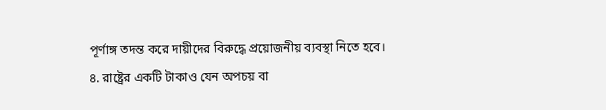পূর্ণাঙ্গ তদন্ত করে দায়ীদের বিরুদ্ধে প্রয়োজনীয় ব্যবস্থা নিতে হবে।
৪. রাষ্ট্রের একটি টাকাও যেন অপচয় বা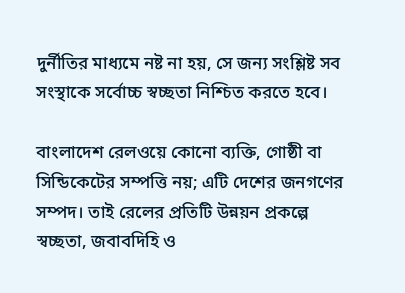দুর্নীতির মাধ্যমে নষ্ট না হয়, সে জন্য সংশ্লিষ্ট সব সংস্থাকে সর্বোচ্চ স্বচ্ছতা নিশ্চিত করতে হবে।

বাংলাদেশ রেলওয়ে কোনো ব্যক্তি, গোষ্ঠী বা সিন্ডিকেটের সম্পত্তি নয়; এটি দেশের জনগণের সম্পদ। তাই রেলের প্রতিটি উন্নয়ন প্রকল্পে স্বচ্ছতা, জবাবদিহি ও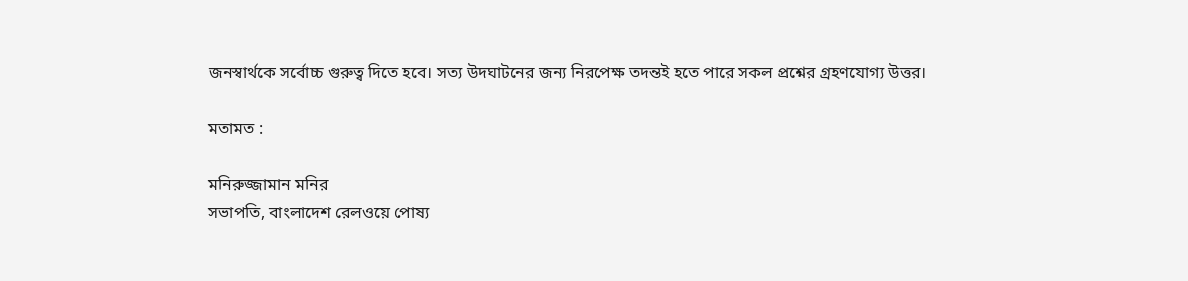জনস্বার্থকে সর্বোচ্চ গুরুত্ব দিতে হবে। সত্য উদঘাটনের জন্য নিরপেক্ষ তদন্তই হতে পারে সকল প্রশ্নের গ্রহণযোগ্য উত্তর।

মতামত :

মনিরুজ্জামান মনির
সভাপতি, বাংলাদেশ রেলওয়ে পোষ্য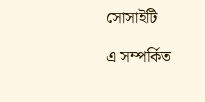সোসাইটি

এ সম্পর্কিত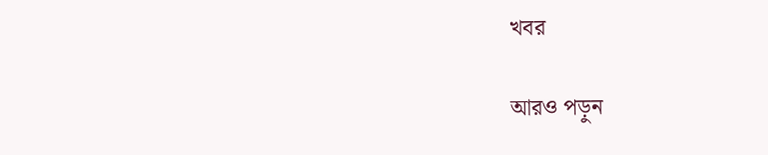খবর

আরও পড়ুন